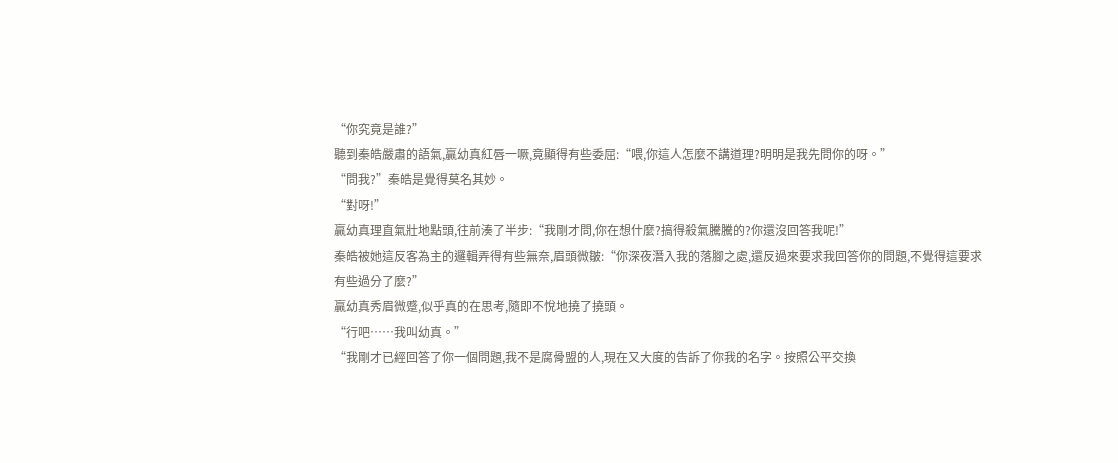“你究竟是誰?”
聽到秦皓嚴肅的語氣,贏幼真紅唇一噘,竟顯得有些委屈:“喂,你這人怎麼不講道理?明明是我先問你的呀。”
“問我?”秦皓是覺得莫名其妙。
“對呀!”
贏幼真理直氣壯地點頭,往前湊了半步:“我剛才問,你在想什麼?搞得殺氣騰騰的?你還沒回答我呢!”
秦皓被她這反客為主的邏輯弄得有些無奈,眉頭微皺:“你深夜潛入我的落腳之處,還反過來要求我回答你的問題,不覺得這要求有些過分了麼?”
贏幼真秀眉微蹙,似乎真的在思考,隨即不悅地撓了撓頭。
“行吧……我叫幼真。”
“我剛才已經回答了你一個問題,我不是腐骨盟的人,現在又大度的告訴了你我的名字。按照公平交換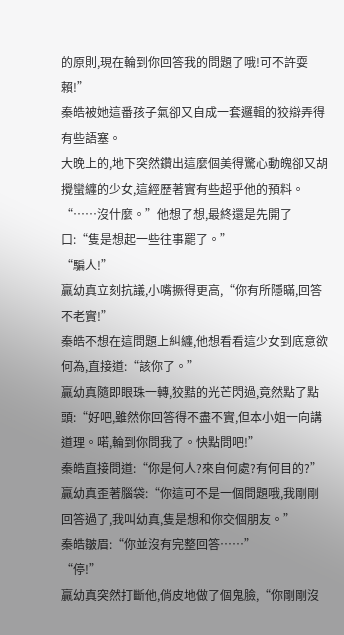的原則,現在輪到你回答我的問題了哦!可不許耍賴!”
秦皓被她這番孩子氣卻又自成一套邏輯的狡辯弄得有些語塞。
大晚上的,地下突然鑽出這麼個美得驚心動魄卻又胡攪蠻纏的少女,這經歷著實有些超乎他的預料。
“……沒什麼。”他想了想,最終還是先開了口:“隻是想起一些往事罷了。”
“騙人!”
贏幼真立刻抗議,小嘴撅得更高,“你有所隱瞞,回答不老實!”
秦皓不想在這問題上糾纏,他想看看這少女到底意欲何為,直接道:“該你了。”
贏幼真隨即眼珠一轉,狡黠的光芒閃過,竟然點了點頭:“好吧,雖然你回答得不盡不實,但本小姐一向講道理。喏,輪到你問我了。快點問吧!”
秦皓直接問道:“你是何人?來自何處?有何目的?”
贏幼真歪著腦袋:“你這可不是一個問題哦,我剛剛回答過了,我叫幼真,隻是想和你交個朋友。”
秦皓皺眉:“你並沒有完整回答……”
“停!”
贏幼真突然打斷他,俏皮地做了個鬼臉,“你剛剛沒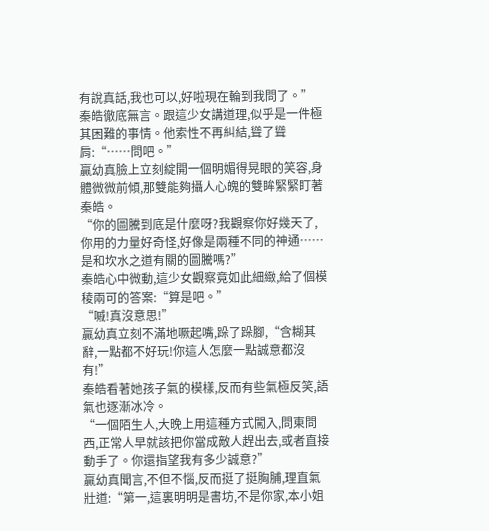有說真話,我也可以,好啦現在輪到我問了。”
秦皓徹底無言。跟這少女講道理,似乎是一件極其困難的事情。他索性不再糾結,聳了聳肩:“……問吧。”
贏幼真臉上立刻綻開一個明媚得晃眼的笑容,身體微微前傾,那雙能夠攝人心魄的雙眸緊緊盯著秦皓。
“你的圖騰到底是什麼呀?我觀察你好幾天了,你用的力量好奇怪,好像是兩種不同的神通……是和坎水之道有關的圖騰嗎?”
秦皓心中微動,這少女觀察竟如此細緻,給了個模稜兩可的答案:“算是吧。”
“嘁!真沒意思!”
贏幼真立刻不滿地噘起嘴,跺了跺腳,“含糊其辭,一點都不好玩!你這人怎麼一點誠意都沒有!”
秦皓看著她孩子氣的模樣,反而有些氣極反笑,語氣也逐漸冰冷。
“一個陌生人,大晚上用這種方式闖入,問東問西,正常人早就該把你當成敵人趕出去,或者直接動手了。你還指望我有多少誠意?”
贏幼真聞言,不但不惱,反而挺了挺胸脯,理直氣壯道:“第一,這裏明明是書坊,不是你家,本小姐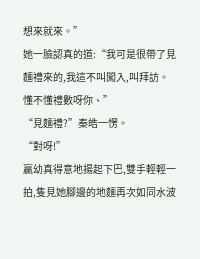想來就來。”
她一臉認真的道:“我可是很帶了見麵禮來的,我這不叫闖入,叫拜訪。懂不懂禮數呀你、”
“見麵禮?”秦皓一愣。
“對呀!”
贏幼真得意地揚起下巴,雙手輕輕一拍,隻見她腳邊的地麵再次如同水波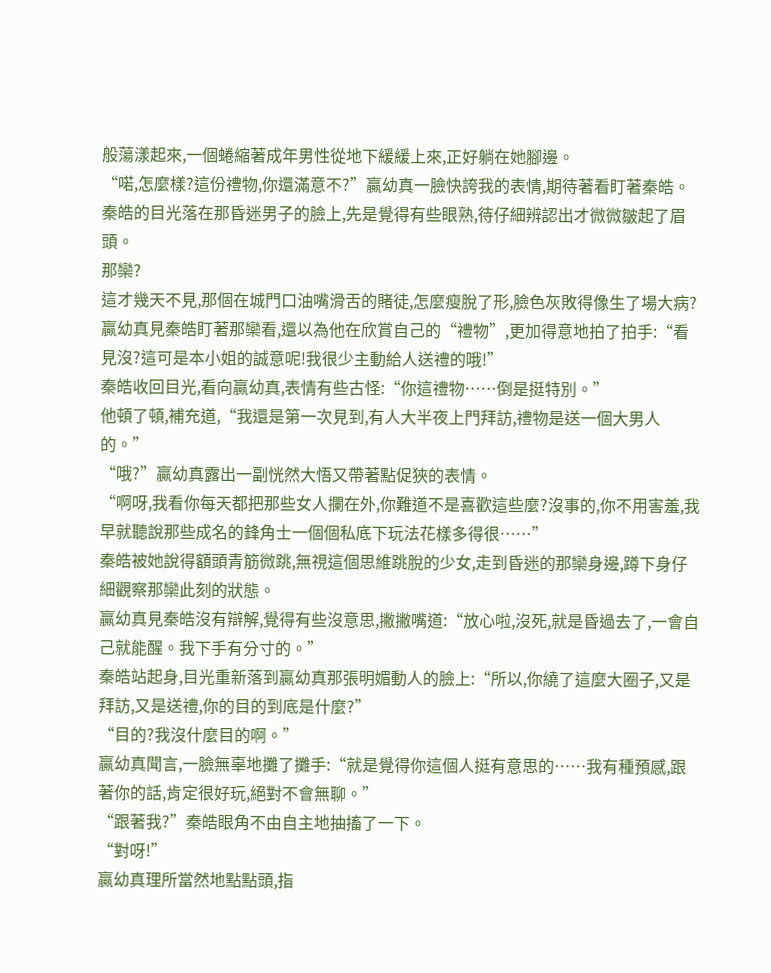般蕩漾起來,一個蜷縮著成年男性從地下緩緩上來,正好躺在她腳邊。
“喏,怎麼樣?這份禮物,你還滿意不?”贏幼真一臉快誇我的表情,期待著看盯著秦皓。
秦皓的目光落在那昏迷男子的臉上,先是覺得有些眼熟,待仔細辨認出才微微皺起了眉頭。
那欒?
這才幾天不見,那個在城門口油嘴滑舌的賭徒,怎麼瘦脫了形,臉色灰敗得像生了場大病?
贏幼真見秦皓盯著那欒看,還以為他在欣賞自己的“禮物”,更加得意地拍了拍手:“看見沒?這可是本小姐的誠意呢!我很少主動給人送禮的哦!”
秦皓收回目光,看向贏幼真,表情有些古怪:“你這禮物……倒是挺特別。”
他頓了頓,補充道,“我還是第一次見到,有人大半夜上門拜訪,禮物是送一個大男人的。”
“哦?”贏幼真露出一副恍然大悟又帶著點促狹的表情。
“啊呀,我看你每天都把那些女人攔在外,你難道不是喜歡這些麼?沒事的,你不用害羞,我早就聽說那些成名的鋒角士一個個私底下玩法花樣多得很……”
秦皓被她說得額頭青筋微跳,無視這個思維跳脫的少女,走到昏迷的那欒身邊,蹲下身仔細觀察那欒此刻的狀態。
贏幼真見秦皓沒有辯解,覺得有些沒意思,撇撇嘴道:“放心啦,沒死,就是昏過去了,一會自己就能醒。我下手有分寸的。”
秦皓站起身,目光重新落到贏幼真那張明媚動人的臉上:“所以,你繞了這麼大圈子,又是拜訪,又是送禮,你的目的到底是什麼?”
“目的?我沒什麼目的啊。”
贏幼真聞言,一臉無辜地攤了攤手:“就是覺得你這個人挺有意思的……我有種預感,跟著你的話,肯定很好玩,絕對不會無聊。”
“跟著我?”秦皓眼角不由自主地抽搐了一下。
“對呀!”
贏幼真理所當然地點點頭,指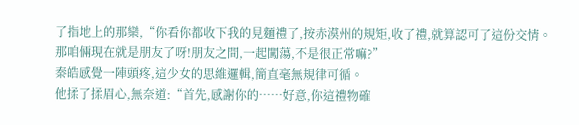了指地上的那欒,“你看你都收下我的見麵禮了,按赤漠州的規矩,收了禮,就算認可了這份交情。那咱倆現在就是朋友了呀!朋友之間,一起闖蕩,不是很正常嘛?”
秦皓感覺一陣頭疼,這少女的思維邏輯,簡直毫無規律可循。
他揉了揉眉心,無奈道:“首先,感謝你的……好意,你這禮物確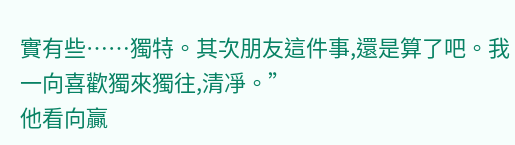實有些……獨特。其次朋友這件事,還是算了吧。我一向喜歡獨來獨往,清凈。”
他看向贏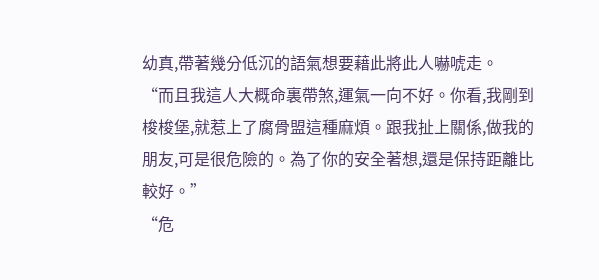幼真,帶著幾分低沉的語氣想要藉此將此人嚇唬走。
“而且我這人大概命裏帶煞,運氣一向不好。你看,我剛到梭梭堡,就惹上了腐骨盟這種麻煩。跟我扯上關係,做我的朋友,可是很危險的。為了你的安全著想,還是保持距離比較好。”
“危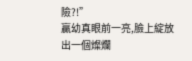險?!”
贏幼真眼前一亮,臉上綻放出一個燦爛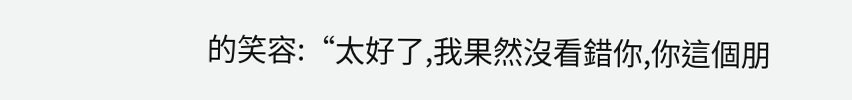的笑容:“太好了,我果然沒看錯你,你這個朋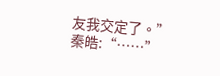友我交定了。”
秦皓:“……”